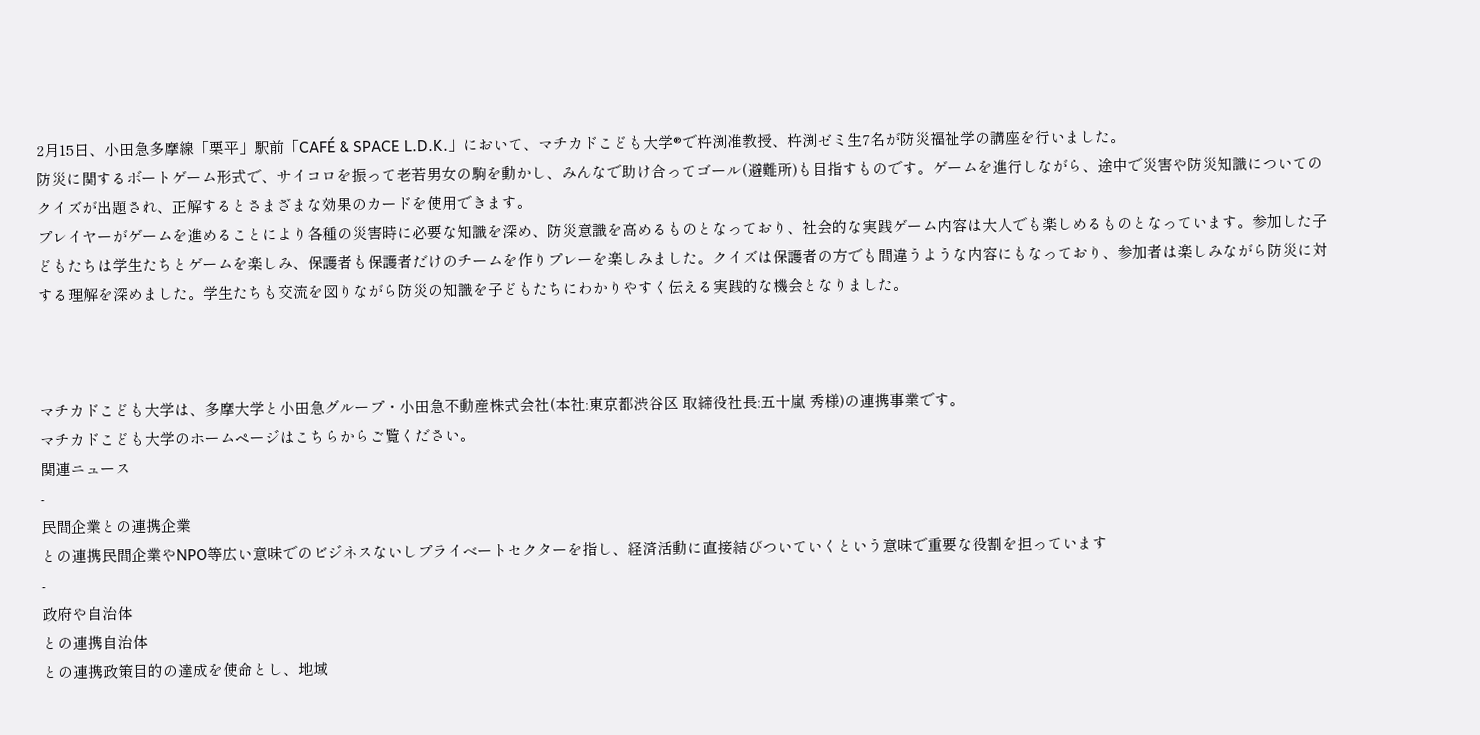2月15日、小田急多摩線「栗平」駅前「CAFÉ & SPACE L.D.K.」において、マチカドこども大学®で杵渕准教授、杵渕ゼミ生7名が防災福祉学の講座を行いました。
防災に関するボートゲーム形式で、サイコロを振って老若男女の駒を動かし、みんなで助け合ってゴール(避難所)も目指すものです。ゲームを進行しながら、途中で災害や防災知識についてのクイズが出題され、正解するとさまざまな効果のカードを使用できます。
プレイヤーがゲームを進めることにより各種の災害時に必要な知識を深め、防災意識を高めるものとなっており、社会的な実践ゲーム内容は大人でも楽しめるものとなっています。参加した子どもたちは学生たちとゲームを楽しみ、保護者も保護者だけのチームを作りプレーを楽しみました。クイズは保護者の方でも間違うような内容にもなっており、参加者は楽しみながら防災に対する理解を深めました。学生たちも交流を図りながら防災の知識を子どもたちにわかりやすく伝える実践的な機会となりました。



マチカドこども大学は、多摩大学と小田急グループ・小田急不動産株式会社(本社:東京都渋谷区 取締役社長:五十嵐 秀様)の連携事業です。
マチカドこども大学のホームページはこちらからご覧ください。
関連ニュース
-
民間企業との連携企業
との連携民間企業やNPO等広い意味でのビジネスないしプライベートセクターを指し、経済活動に直接結びついていくという意味で重要な役割を担っています
-
政府や自治体
との連携自治体
との連携政策目的の達成を使命とし、地域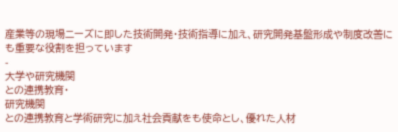産業等の現場ニーズに即した技術開発・技術指導に加え、研究開発基盤形成や制度改善にも重要な役割を担っています
-
大学や研究機関
との連携教育・
研究機関
との連携教育と学術研究に加え社会貢献をも使命とし、優れた人材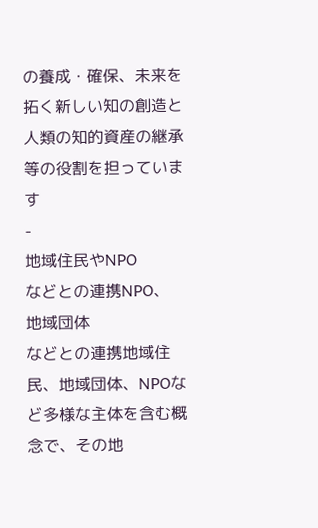の養成・確保、未来を拓く新しい知の創造と人類の知的資産の継承等の役割を担っています
-
地域住民やNPO
などとの連携NPO、
地域団体
などとの連携地域住民、地域団体、NPOなど多様な主体を含む概念で、その地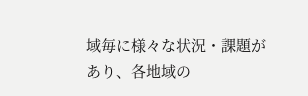域毎に様々な状況・課題があり、各地域の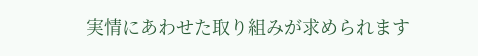実情にあわせた取り組みが求められます